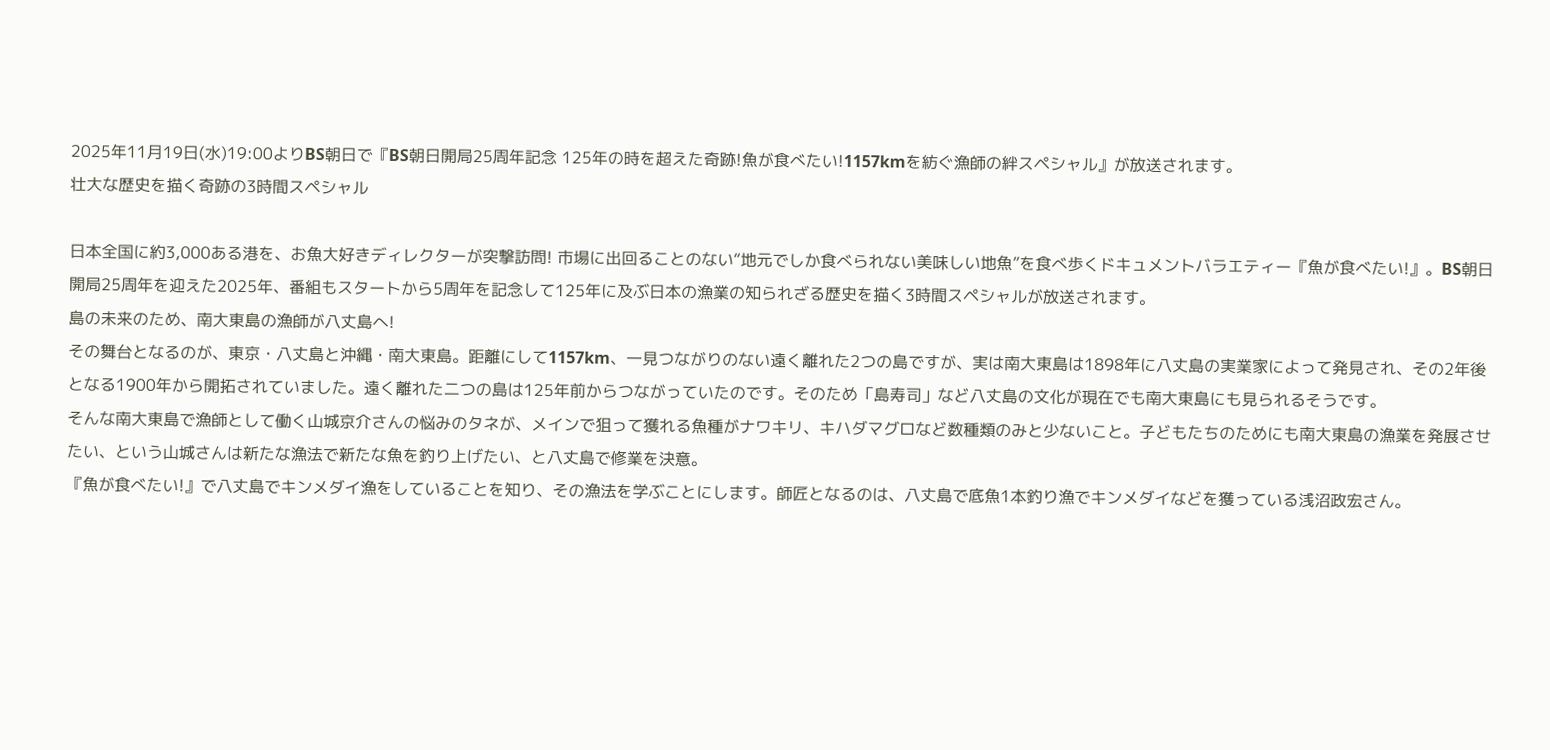2025年11月19日(水)19:00よりBS朝日で『BS朝日開局25周年記念 125年の時を超えた奇跡!魚が食べたい!1157kmを紡ぐ漁師の絆スペシャル』が放送されます。
壮大な歴史を描く奇跡の3時間スペシャル

日本全国に約3,000ある港を、お魚大好きディレクターが突撃訪問! 市場に出回ることのない“地元でしか食べられない美味しい地魚”を食べ歩くドキュメントバラエティー『魚が食べたい!』。BS朝日開局25周年を迎えた2025年、番組もスタートから5周年を記念して125年に及ぶ日本の漁業の知られざる歴史を描く3時間スペシャルが放送されます。
島の未来のため、南大東島の漁師が八丈島へ!
その舞台となるのが、東京・八丈島と沖縄・南大東島。距離にして1157km、一見つながりのない遠く離れた2つの島ですが、実は南大東島は1898年に八丈島の実業家によって発見され、その2年後となる1900年から開拓されていました。遠く離れた二つの島は125年前からつながっていたのです。そのため「島寿司」など八丈島の文化が現在でも南大東島にも見られるそうです。
そんな南大東島で漁師として働く山城京介さんの悩みのタネが、メインで狙って獲れる魚種がナワキリ、キハダマグロなど数種類のみと少ないこと。子どもたちのためにも南大東島の漁業を発展させたい、という山城さんは新たな漁法で新たな魚を釣り上げたい、と八丈島で修業を決意。
『魚が食べたい!』で八丈島でキンメダイ漁をしていることを知り、その漁法を学ぶことにします。師匠となるのは、八丈島で底魚1本釣り漁でキンメダイなどを獲っている浅沼政宏さん。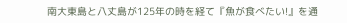南大東島と八丈島が125年の時を経て『魚が食べたい!』を通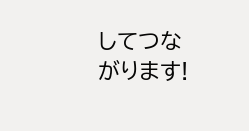してつながります!